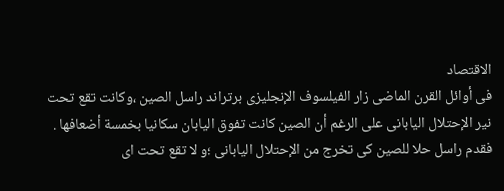الاقتصاد
فى أوائل القرن الماضى زار الفيلسوف الإنجليزى برتراند راسل الصين ،وكانت تقع تحت نير الإحتلال اليابانى على الرغم أن الصين كانت تفوق اليابان سكانيا بخمسة أضعافها .
فقدم راسل حلا للصين كى تخرج من الإحتلال اليابانى ؛و لا تقع تحت اى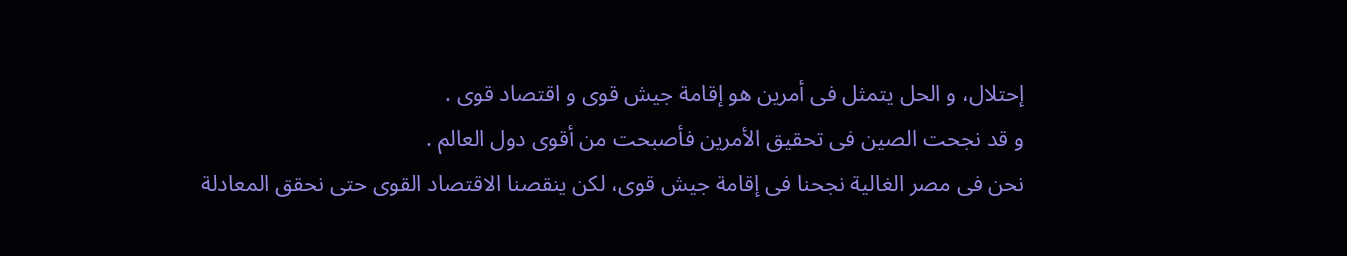إحتلال، و الحل يتمثل فى أمرين هو إقامة جيش قوى و اقتصاد قوى .
و قد نجحت الصين فى تحقيق الأمرين فأصبحت من أقوى دول العالم .
نحن فى مصر الغالية نجحنا فى إقامة جيش قوى، لكن ينقصنا الاقتصاد القوى حتى نحقق المعادلة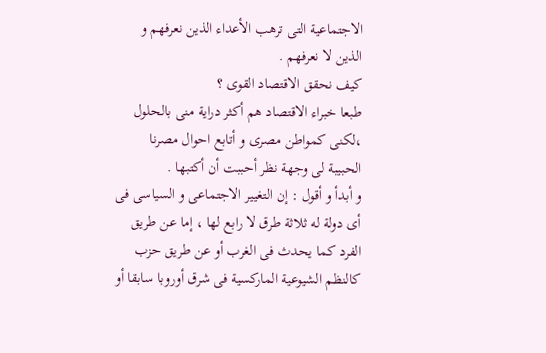الاجتماعية التى ترهب الأعداء الذين نعرفهم و الذين لا نعرفهم .
كيف نحقق الاقتصاد القوى ؟
طبعا خبراء الاقتصاد هم أكثر دراية منى بالحلول ،لكنى كمواطن مصرى و أتابع احوال مصرنا الحبيبة لى وجهة نظر أحببت أن أكتبها .
و أبدأ و أقول : إن التغيير الاجتماعى و السياسى فى أى دولة له ثلاثة طرق لا رابع لها ، إما عن طريق الفرد كما يحدث فى الغرب أو عن طريق حزب كالنظم الشيوعية الماركسية فى شرق أوروبا سابقا أو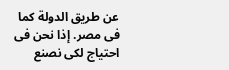عن طريق الدولة كما فى مصر. إذا نحن فى احتياج لكى نصنع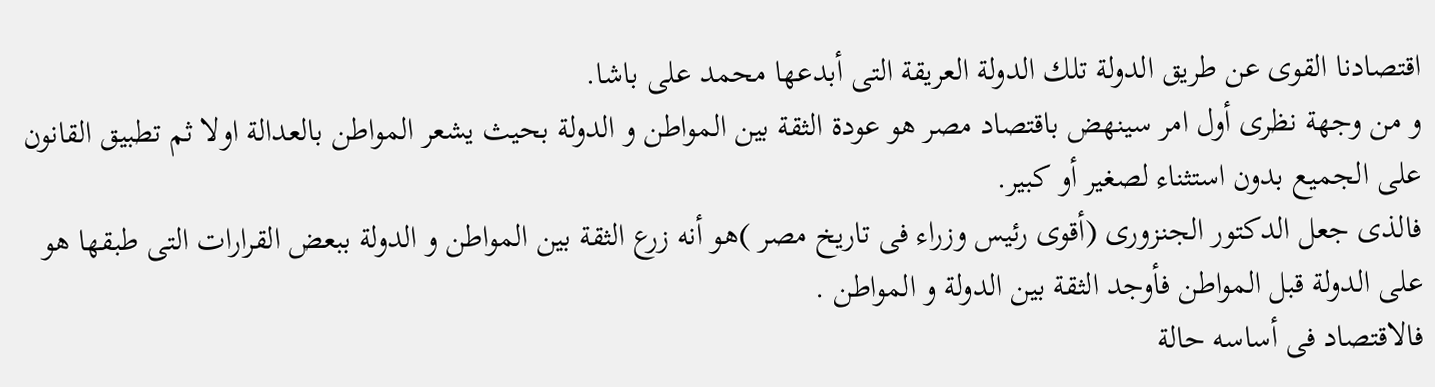اقتصادنا القوى عن طريق الدولة تلك الدولة العريقة التى أبدعها محمد على باشا.
و من وجهة نظرى أول امر سينهض باقتصاد مصر هو عودة الثقة بين المواطن و الدولة بحيث يشعر المواطن بالعدالة اولا ثم تطبيق القانون على الجميع بدون استثناء لصغير أو كبير.
فالذى جعل الدكتور الجنزورى (أقوى رئيس وزراء فى تاريخ مصر )هو أنه زرع الثقة بين المواطن و الدولة ببعض القرارات التى طبقها هو على الدولة قبل المواطن فأوجد الثقة بين الدولة و المواطن .
فالاقتصاد فى أساسه حالة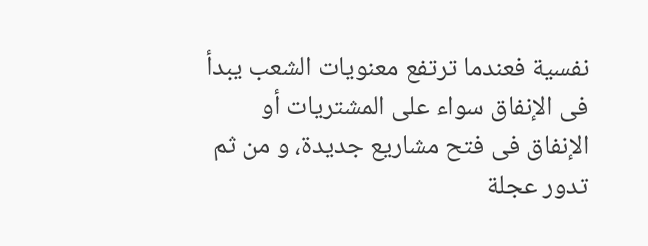نفسية فعندما ترتفع معنويات الشعب يبدأ فى الإنفاق سواء على المشتريات أو الإنفاق فى فتح مشاريع جديدة، و من ثم تدور عجلة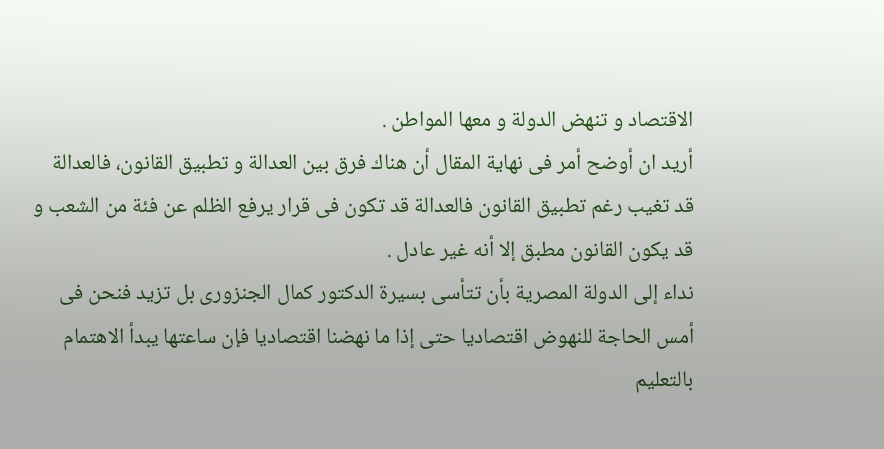الاقتصاد و تنهض الدولة و معها المواطن .
أريد ان أوضح أمر فى نهاية المقال أن هناك فرق بين العدالة و تطبيق القانون، فالعدالة قد تغيب رغم تطبيق القانون فالعدالة قد تكون فى قرار يرفع الظلم عن فئة من الشعب و قد يكون القانون مطبق إلا أنه غير عادل .
نداء إلى الدولة المصرية بأن تتأسى بسيرة الدكتور كمال الجنزورى بل تزيد فنحن فى أمس الحاجة للنهوض اقتصاديا حتى إذا ما نهضنا اقتصاديا فإن ساعتها يبدأ الاهتمام بالتعليم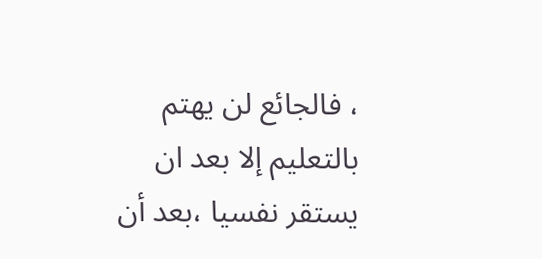، فالجائع لن يهتم بالتعليم إلا بعد ان يستقر نفسيا ،بعد أن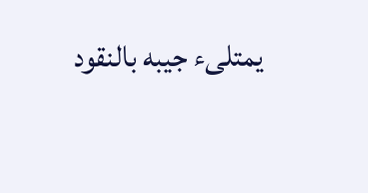يمتلىء جيبه بالنقود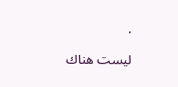.

ليست هناك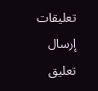تعليقات
إرسال تعليق